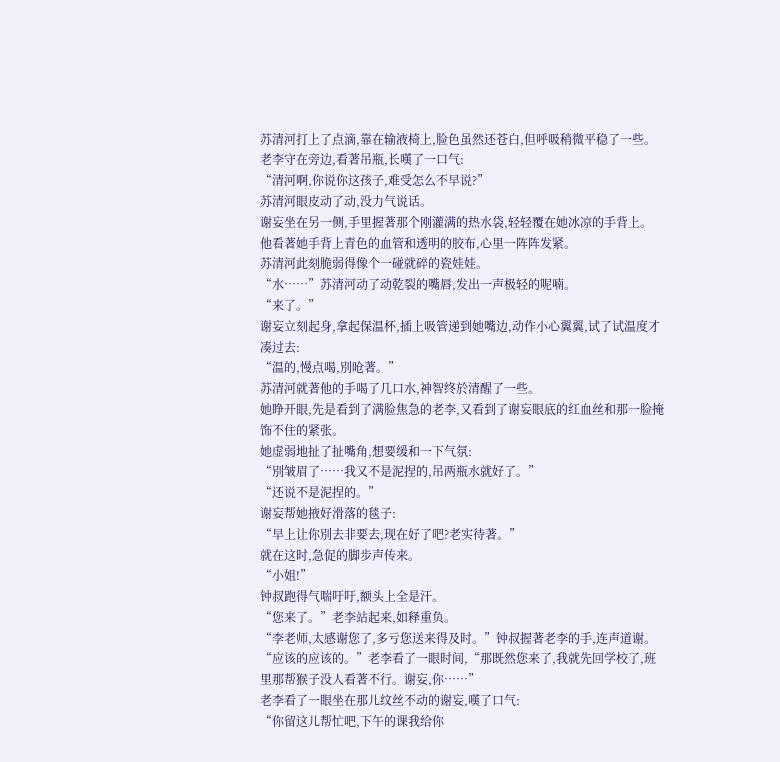苏清河打上了点滴,靠在输液椅上,脸色虽然还苍白,但呼吸稍微平稳了一些。
老李守在旁边,看著吊瓶,长嘆了一口气:
“清河啊,你说你这孩子,难受怎么不早说?”
苏清河眼皮动了动,没力气说话。
谢妄坐在另一侧,手里握著那个刚灌满的热水袋,轻轻覆在她冰凉的手背上。
他看著她手背上青色的血管和透明的胶布,心里一阵阵发紧。
苏清河此刻脆弱得像个一碰就碎的瓷娃娃。
“水……”苏清河动了动乾裂的嘴唇,发出一声极轻的呢喃。
“来了。”
谢妄立刻起身,拿起保温杯,插上吸管递到她嘴边,动作小心翼翼,试了试温度才凑过去:
“温的,慢点喝,別呛著。”
苏清河就著他的手喝了几口水,神智终於清醒了一些。
她睁开眼,先是看到了满脸焦急的老李,又看到了谢妄眼底的红血丝和那一脸掩饰不住的紧张。
她虚弱地扯了扯嘴角,想要缓和一下气氛:
“別皱眉了……我又不是泥捏的,吊两瓶水就好了。”
“还说不是泥捏的。”
谢妄帮她掖好滑落的毯子:
“早上让你別去非要去,现在好了吧?老实待著。”
就在这时,急促的脚步声传来。
“小姐!”
钟叔跑得气喘吁吁,额头上全是汗。
“您来了。”老李站起来,如释重负。
“李老师,太感谢您了,多亏您送来得及时。”钟叔握著老李的手,连声道谢。
“应该的应该的。”老李看了一眼时间,“那既然您来了,我就先回学校了,班里那帮猴子没人看著不行。谢妄,你……”
老李看了一眼坐在那儿纹丝不动的谢妄,嘆了口气:
“你留这儿帮忙吧,下午的课我给你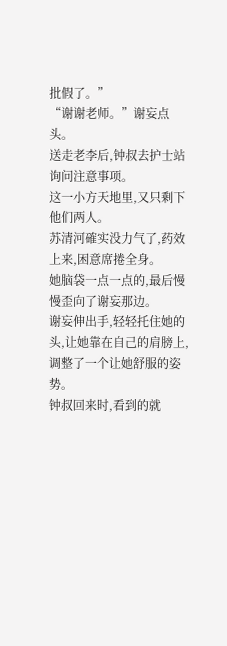批假了。”
“谢谢老师。”谢妄点头。
送走老李后,钟叔去护士站询问注意事项。
这一小方天地里,又只剩下他们两人。
苏清河確实没力气了,药效上来,困意席捲全身。
她脑袋一点一点的,最后慢慢歪向了谢妄那边。
谢妄伸出手,轻轻托住她的头,让她靠在自己的肩膀上,调整了一个让她舒服的姿势。
钟叔回来时,看到的就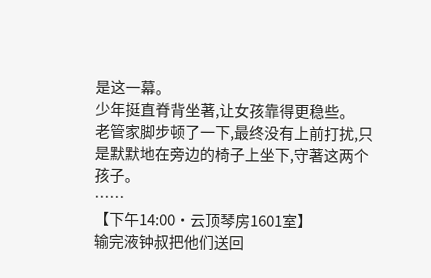是这一幕。
少年挺直脊背坐著,让女孩靠得更稳些。
老管家脚步顿了一下,最终没有上前打扰,只是默默地在旁边的椅子上坐下,守著这两个孩子。
……
【下午14:00·云顶琴房1601室】
输完液钟叔把他们送回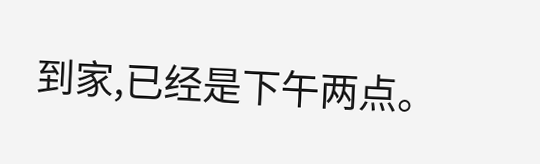到家,已经是下午两点。